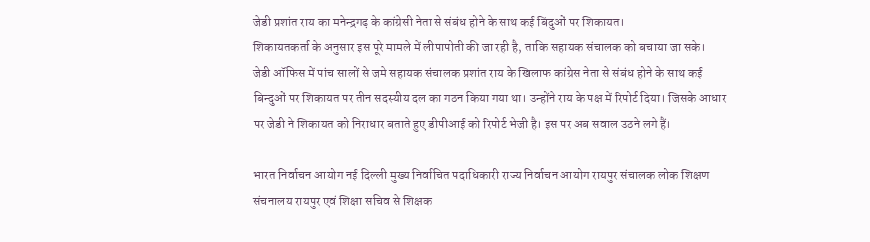जेडी प्रशांत राय का मनेन्द्रगढ़ के कांग्रेसी नेता से संबंध होने के साथ कई बिंदुओं पर शिकायत।
शिकायतकर्ता के अनुसार इस पूरे मामले में लीपापोती की जा रही है, ताकि सहायक संचालक को बचाया जा सके।
जेडी ऑफिस में पांच सालों से जमे सहायक संचालक प्रशांत राय के खिलाफ कांग्रेस नेता से संबंध होने के साथ कई बिन्दुओं पर शिकायत पर तीन सदस्यीय दल का गठन किया गया था। उन्होंने राय के पक्ष में रिपोर्ट दिया। जिसके आधार पर जेडी ने शिकायत को निराधार बताते हुए डीपीआई को रिपोर्ट भेजी है। इस पर अब सवाल उठने लगे हैं।

भारत निर्वाचन आयोग नई दिल्ली मुख्य निर्वाचित पदाधिकारी राज्य निर्वाचन आयोग रायपुर संचालक लोक शिक्षण संचनालय रायपुर एवं शिक्षा सचिव से शिक्षक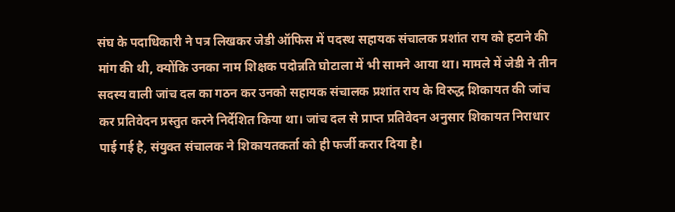संघ के पदाधिकारी ने पत्र लिखकर जेडी ऑफिस में पदस्थ सहायक संचालक प्रशांत राय को हटाने की मांग की थी, क्योंकि उनका नाम शिक्षक पदोन्नति घोटाला में भी सामने आया था। मामले में जेडी ने तीन सदस्य वाली जांच दल का गठन कर उनको सहायक संचालक प्रशांत राय के विरुद्ध शिकायत की जांच कर प्रतिवेदन प्रस्तुत करने निर्देशित किया था। जांच दल से प्राप्त प्रतिवेदन अनुसार शिकायत निराधार पाई गई है, संयुक्त संचालक ने शिकायतकर्ता को ही फर्जी करार दिया है।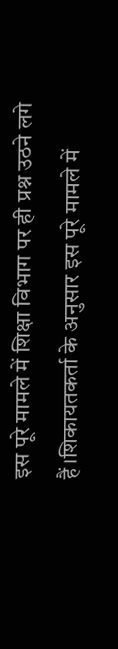इस पूरे मामले में शिक्षा विभाग पर ही प्रश्न उठने लगे हैं।शिकायतकर्ता के अनुसार इस पूरे मामले में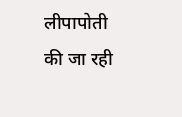लीपापोती की जा रही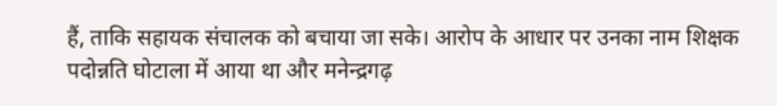हैं, ताकि सहायक संचालक को बचाया जा सके। आरोप के आधार पर उनका नाम शिक्षक पदोन्नति घोटाला में आया था और मनेन्द्रगढ़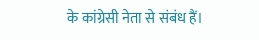के कांग्रेसी नेता से संबंध हैं।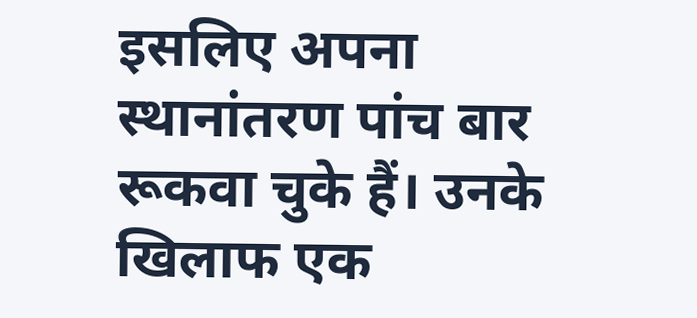इसलिए अपना स्थानांतरण पांच बार रूकवा चुके हैं। उनके खिलाफ एक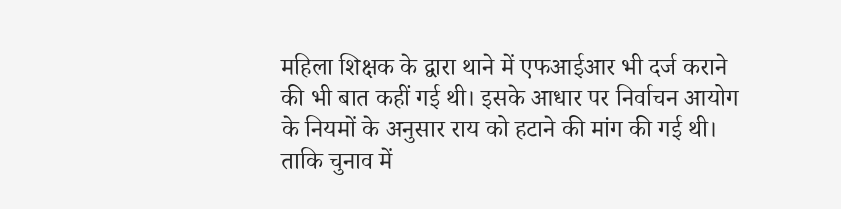महिला शिक्षक के द्वारा थाने में एफआईआर भी दर्ज कराने की भी बात कहीं गई थी। इसके आधार पर निर्वाचन आयोग के नियमों के अनुसार राय को हटाने की मांग की गई थी। ताकि चुनाव में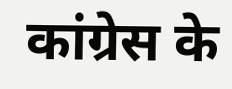कांग्रेस के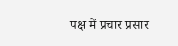पक्ष में प्रचार प्रसार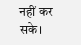नहीं कर सके।